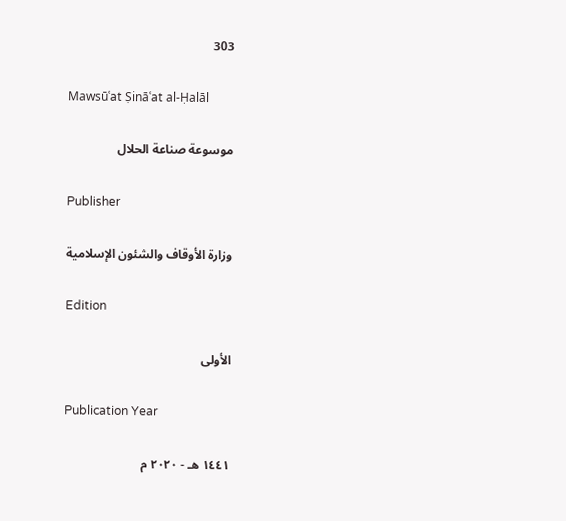303

Mawsūʿat Ṣināʿat al-Ḥalāl

موسوعة صناعة الحلال

Publisher

وزارة الأوقاف والشئون الإسلامية

Edition

الأولى

Publication Year

١٤٤١ هـ - ٢٠٢٠ م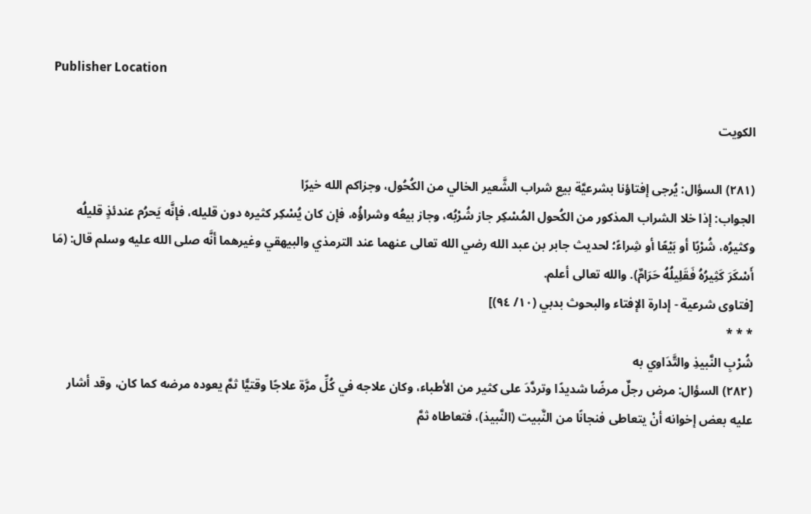Publisher Location

الكويت

(٢٨١) السؤال: يُرجى إفتاؤنا بشرعيَّة بيع شراب الشَّعير الخالي من الكُحُول، وجزاكم الله خيرًا
الجواب: إذا خلا الشراب المذكور من الكُحول المُسْكِر جاز شُرْبُه، وجاز بيعُه وشراؤُه، فإن كان يُسْكِر كثيره دون قليله، فإنَّه يَحرُم عندئذٍ قليلُه وكثيرُه، شُرْبًا أو بَيْعًا أو شِراءً؛ لحديث جابر بن عبد الله رضي الله تعالى عنهما عند الترمذي والبيهقي وغيرهما أنَّه صلى الله عليه وسلم قال: (مَا أَسْكَرَ كَثِيرُهُ فَقَلِيلُهُ حَرَامٌ). والله تعالى أعلم.
[فتاوى شرعية - إدارة الإفتاء والبحوث بدبي (١٠/ ٩٤)]
* * *
شُرْبِ النَّبيذِ والتَّدَاوي به
(٢٨٢) السؤال: مرض رجلٌ مرضًا شديدًا وتردَّدَ على كثير من الأطباء، وكان علاجه في كُلِّ مرَّة علاجًا وقتيًّا ثمَّ يعوده مرضه كما كان، وقد أشار عليه بعض إخوانه أنْ يتعاطى فنجانًا من النَّبيت (النَّبيذ)، فتعاطاه ثمَّ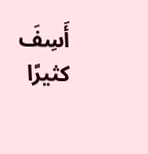أَسِفَ كثيرًا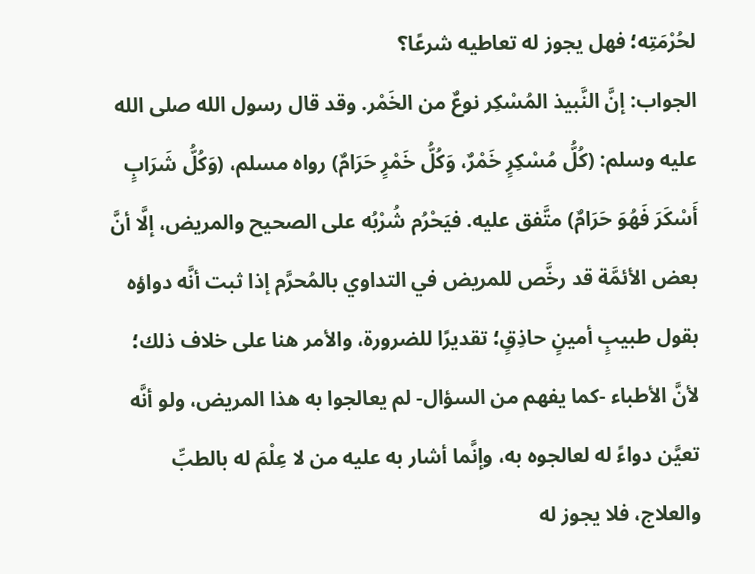لحُرْمَتِه؛ فهل يجوز له تعاطيه شرعًا؟
الجواب: إنَّ النَّبيذ المُسْكِر نوعٌ من الخَمْر. وقد قال رسول الله صلى الله عليه وسلم: (كُلُّ مُسْكِرٍ خَمْرٌ، وَكُلُّ خَمْرٍ حَرَامٌ) رواه مسلم، (وَكُلُّ شَرَابٍ أَسْكَرَ فَهُوَ حَرَامٌ) متَّفق عليه. فيَحْرُم شُرْبُه على الصحيح والمريض، إلَّا أنَّ بعض الأئمَّة قد رخَّص للمريض في التداوي بالمُحرَّم إذا ثبت أنَّه دواؤه بقول طبيبٍ أمينٍ حاذِقٍ؛ تقديرًا للضرورة، والأمر هنا على خلاف ذلك؛ لأنَّ الأطباء -كما يفهم من السؤال- لم يعالجوا به هذا المريض، ولو أنَّه تعيَّن دواءً له لعالجوه به، وإنَّما أشار به عليه من لا عِلْمَ له بالطبِّ والعلاج، فلا يجوز له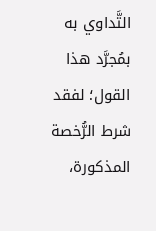التَّداوي به بمُجرَّد هذا القول؛ لفقد شرط الرُّخصة المذكورة،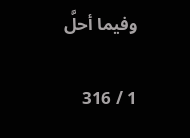وفيما أحلَّ

1 / 316